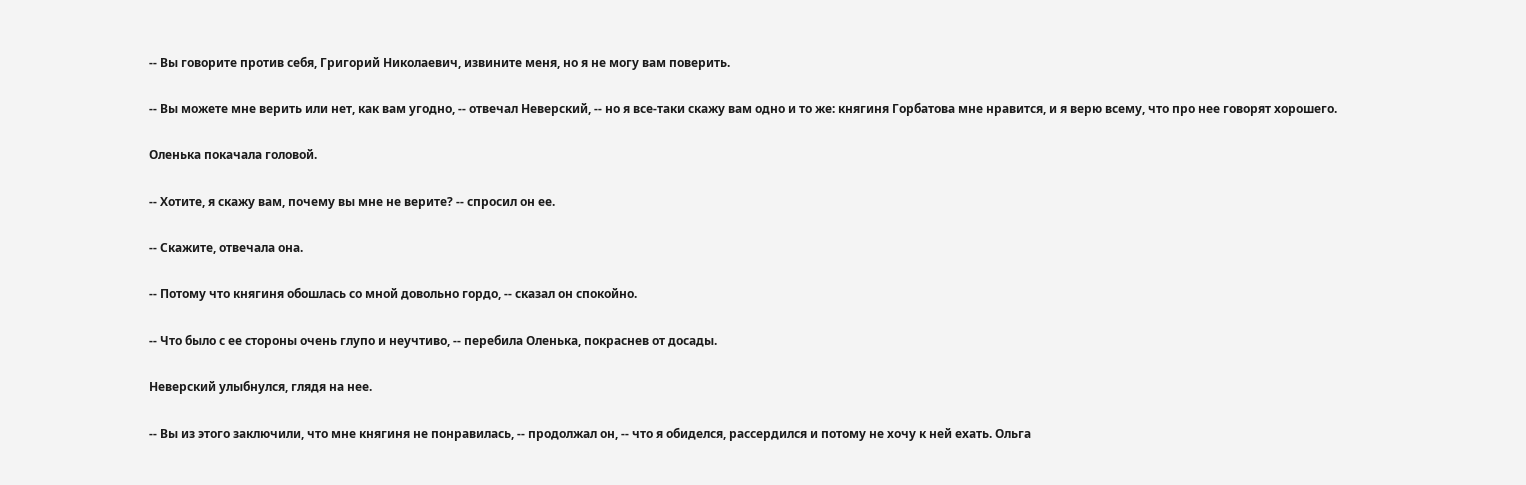-- Вы говорите против себя, Григорий Николаевич, извините меня, но я не могу вам поверить.

-- Вы можете мне верить или нет, как вам угодно, -- отвечал Неверский, -- но я все-таки скажу вам одно и то же: княгиня Горбатова мне нравится, и я верю всему, что про нее говорят хорошего.

Оленька покачала головой.

-- Хотите, я скажу вам, почему вы мне не верите? -- спросил он ее.

-- Скажите, отвечала она.

-- Потому что княгиня обошлась со мной довольно гордо, -- сказал он спокойно.

-- Что было с ее стороны очень глупо и неучтиво, -- перебила Оленька, покраснев от досады.

Неверский улыбнулся, глядя на нее.

-- Вы из этого заключили, что мне княгиня не понравилась, -- продолжал он, -- что я обиделся, рассердился и потому не хочу к ней ехать. Ольга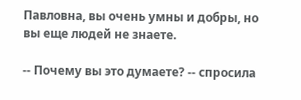Павловна, вы очень умны и добры, но вы еще людей не знаете.

-- Почему вы это думаете? -- спросила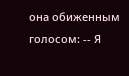она обиженным голосом: -- Я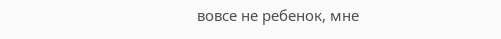вовсе не ребенок, мне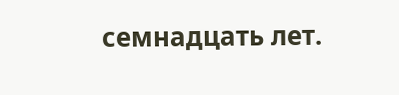семнадцать лет.